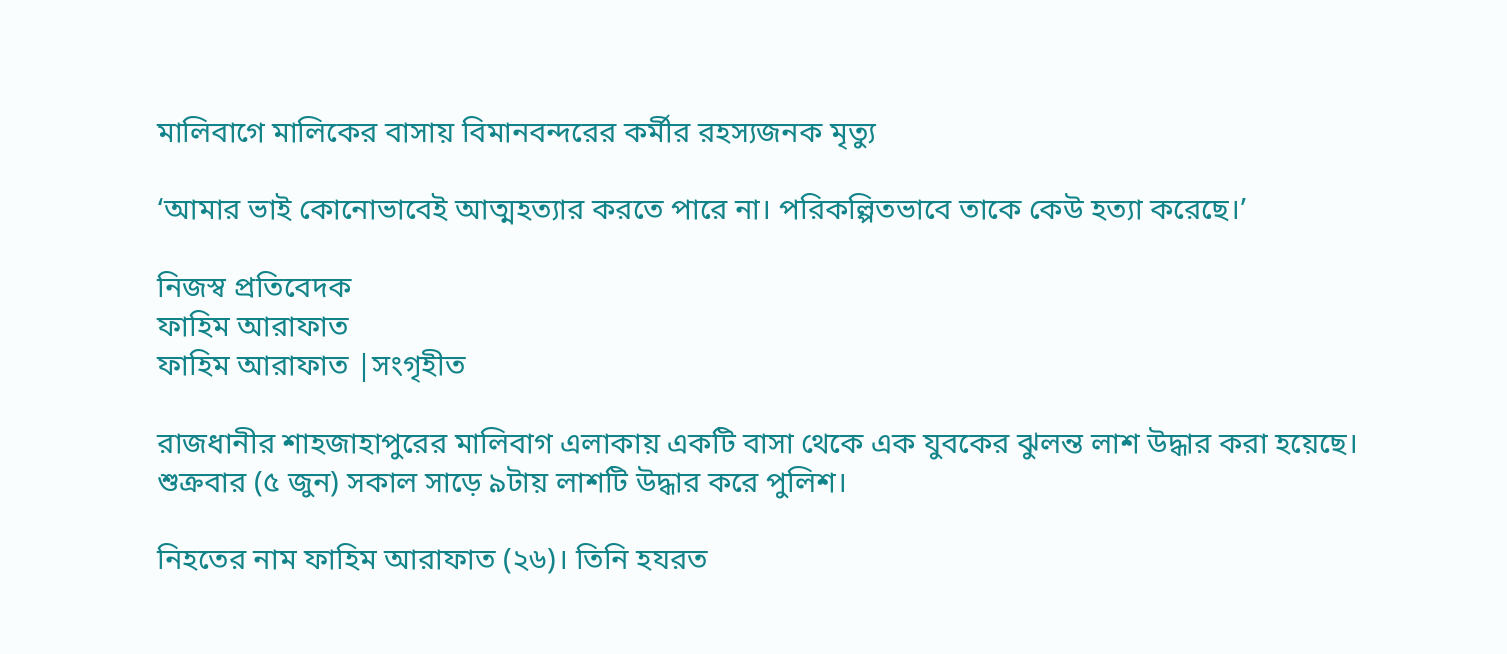মালিবাগে মালিকের বাসায় বিমানবন্দরের কর্মীর রহস্যজনক মৃত্যু

‘আমার ভাই কোনোভাবেই আত্মহত্যার করতে পারে না। পরিকল্পিতভাবে তাকে কেউ হত্যা করেছে।’

নিজস্ব প্রতিবেদক
ফাহিম আরাফাত
ফাহিম আরাফাত |সংগৃহীত

রাজধানীর শাহজাহাপুরের মালিবাগ এলাকায় একটি বাসা থেকে এক যুবকের ঝুলন্ত লাশ উদ্ধার করা হয়েছে। শুক্রবার (৫ জুন) সকাল সাড়ে ৯টায় লাশটি উদ্ধার করে পুলিশ।

নিহতের নাম ফাহিম আরাফাত (২৬)। তিনি হযরত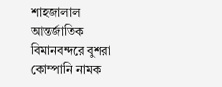শাহজালাল আন্তর্জাতিক বিমানবন্দরে বুশরা কোম্পানি নামক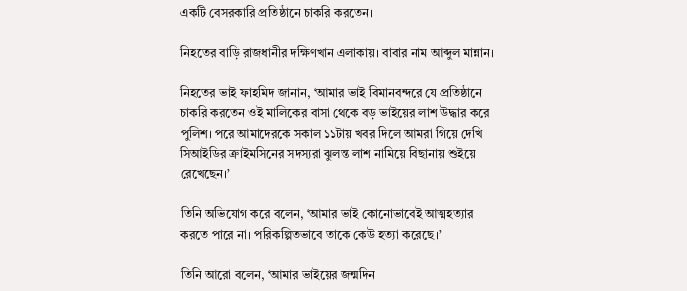একটি বেসরকারি প্রতিষ্ঠানে চাকরি করতেন।

নিহতের বাড়ি রাজধানীর দক্ষিণখান এলাকায়। বাবার নাম আব্দুল মান্নান।

নিহতের ভাই ফাহমিদ জানান, ‘আমার ভাই বিমানবন্দরে যে প্রতিষ্ঠানে চাকরি করতেন ওই মালিকের বাসা থেকে বড় ভাইয়ের লাশ উদ্ধার করে পুলিশ। পরে আমাদেরকে সকাল ১১টায় খবর দিলে আমরা গিয়ে দেখি সিআইডির ক্রাইমসিনের সদস্যরা ঝুলন্ত লাশ নামিয়ে বিছানায় শুইয়ে রেখেছেন।’

তিনি অভিযোগ করে বলেন, ‘আমার ভাই কোনোভাবেই আত্মহত্যার করতে পারে না। পরিকল্পিতভাবে তাকে কেউ হত্যা করেছে।’

তিনি আরো বলেন, ‘আমার ভাইয়ের জন্মদিন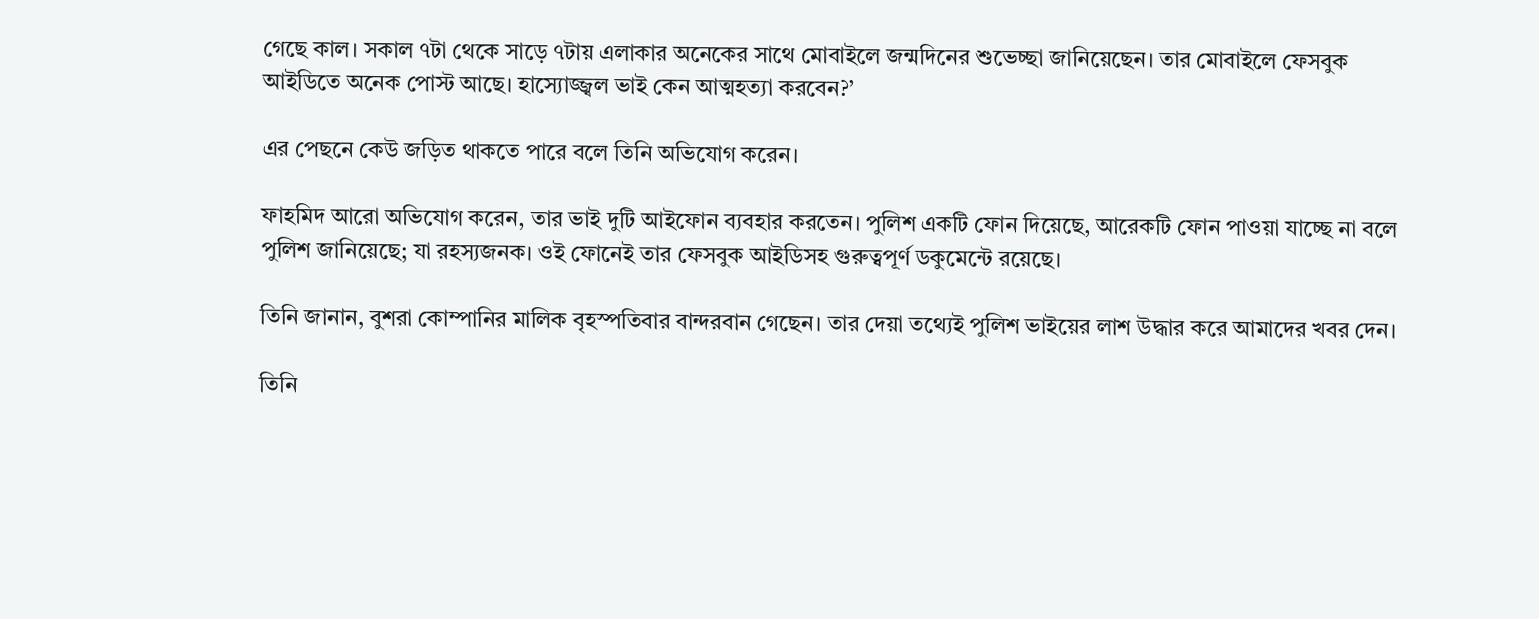গেছে কাল। সকাল ৭টা থেকে সাড়ে ৭টায় এলাকার অনেকের সাথে মোবাইলে জন্মদিনের শুভেচ্ছা জানিয়েছেন। তার মোবাইলে ফেসবুক আইডিতে অনেক পোস্ট আছে। হাস্যোজ্জ্বল ভাই কেন আত্মহত্যা করবেন?’

এর পেছনে কেউ জড়িত থাকতে পারে বলে তিনি অভিযোগ করেন।

ফাহমিদ আরো অভিযোগ করেন, তার ভাই দুটি আইফোন ব্যবহার করতেন। পুলিশ একটি ফোন দিয়েছে, আরেকটি ফোন পাওয়া যাচ্ছে না বলে পুলিশ জানিয়েছে; যা রহস্যজনক। ওই ফোনেই তার ফেসবুক আইডিসহ গুরুত্বপূর্ণ ডকুমেন্টে রয়েছে।

তিনি জানান, বুশরা কোম্পানির মালিক বৃহস্পতিবার বান্দরবান গেছেন। তার দেয়া তথ্যেই পুলিশ ভাইয়ের লাশ উদ্ধার করে আমাদের খবর দেন।

তিনি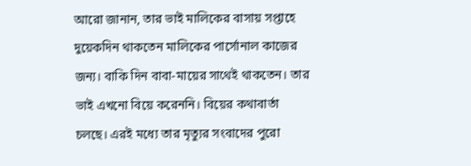আরো জানান, তার ভাই মালিকের বাসায় সপ্তাহে দুয়েকদিন থাকতেন মালিকের পার্সোনাল কাজের জন্য। বাকি দিন বাবা-মায়ের সাথেই থাকতেন। তার ভাই এখনো বিয়ে করেননি। বিয়ের কথাবার্তা চলছে। এরই মধ্যে তার মৃত্যুর সংবাদের পুরো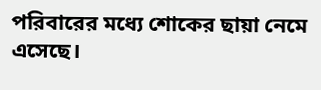পরিবারের মধ্যে শোকের ছায়া নেমে এসেছে।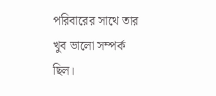পরিবারের সাথে তার খুব ভালো সম্পর্ক ছিল।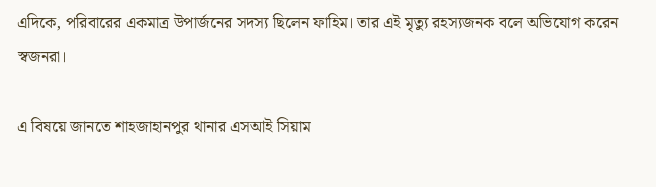এদিকে, পরিবারের একমাত্র উপার্জনের সদস্য ছিলেন ফাহিম। তার এই মৃত্যু রহস্যজনক বলে অভিযোগ করেন স্বজনরা।

এ বিষয়ে জানতে শাহজাহানপুর থানার এসআই সিয়াম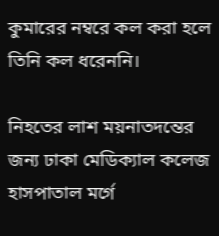কুমারের নম্বরে কল করা হলে তিনি কল ধরেননি।

নিহতের লাশ ময়নাতদন্তের জন্য ঢাকা মেডিক্যাল কলেজ হাসপাতাল মর্গে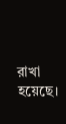রাখা হয়েছে।